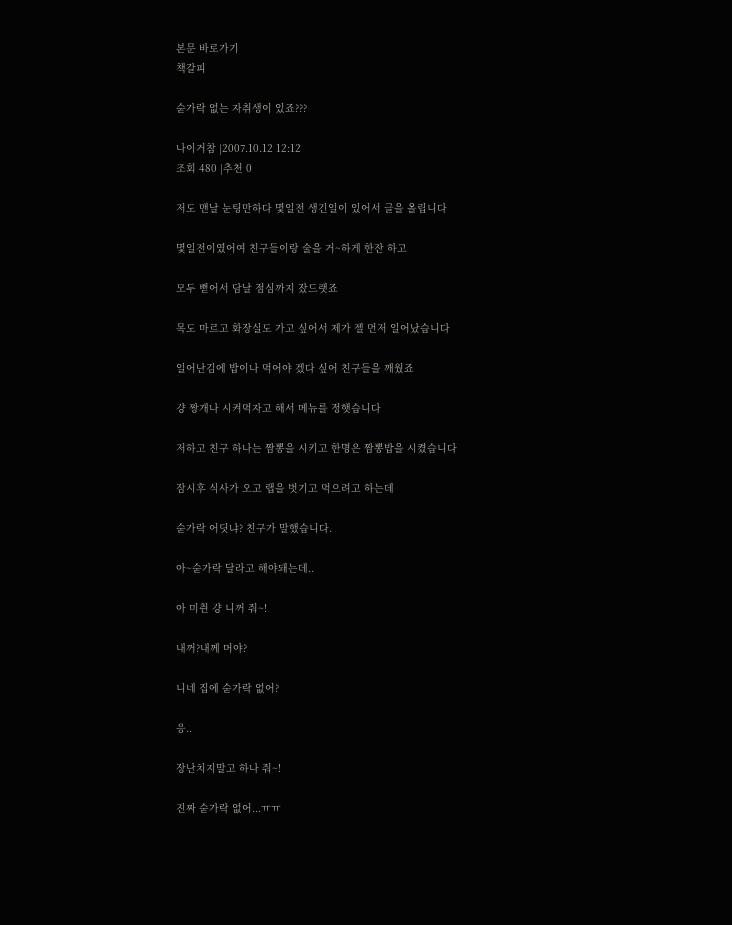본문 바로가기
책갈피

숟가락 없는 자취생이 있죠???

나이거참 |2007.10.12 12:12
조회 480 |추천 0

저도 맨날 눈팅만하다 몇일전 생긴일이 있어서 글을 올립니다

몇일전이였어여 친구들이랑 술을 거~하게 한잔 하고

모두 뻗어서 담날 점심까지 잤드랫죠

목도 마르고 화장실도 가고 싶어서 제가 젤 먼저 일어났습니다

일어난김에 밥이나 먹어야 겠다 싶어 친구들을 깨웠죠

걍 짱개나 시켜먹자고 해서 메뉴를 정햇습니다

저하고 친구 하나는 짬뽕을 시키고 한명은 짬뽕밥을 시켰습니다

잠시후 식사가 오고 랩을 벗기고 먹으려고 하는데

숟가락 어딧냐? 친구가 말했습니다.

아~숟가락 달라고 해야돼는데..

아 미췬 걍 니꺼 줘~!

내꺼?내께 머야?

니네 집에 숟가락 없어?

응..

장난치지말고 하나 줘~!

진짜 숟가락 없어...ㅠㅠ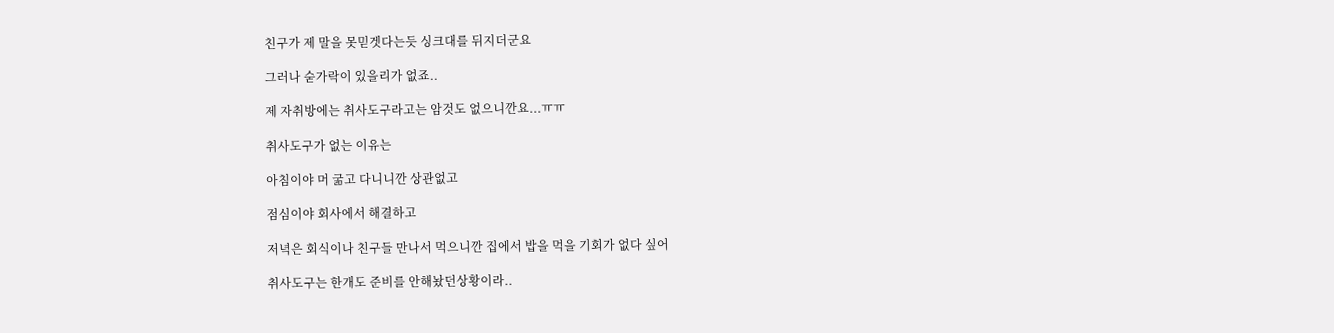친구가 제 말을 못믿겟다는듯 싱크대를 뒤지더군요

그러나 숟가락이 있을리가 없죠..

제 자취방에는 취사도구라고는 암것도 없으니깐요...ㅠㅠ

취사도구가 없는 이유는

아침이야 머 굶고 다니니깐 상관없고

점심이야 회사에서 해결하고

저녁은 회식이나 친구들 만나서 먹으니깐 집에서 밥을 먹을 기회가 없다 싶어

취사도구는 한개도 준비를 안해놨던상황이라..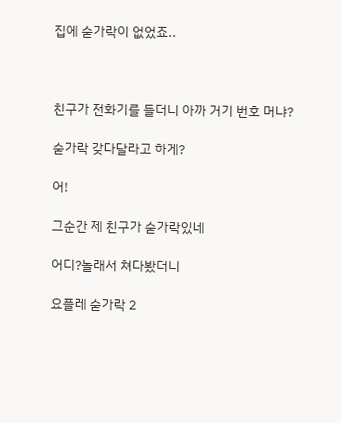집에 숟가락이 없었죠..



친구가 전화기를 들더니 아까 거기 번호 머냐?

숟가락 갖다달라고 하게?

어!

그순간 제 친구가 숟가락있네

어디?놀래서 쳐다봤더니

요플레 숟가락 2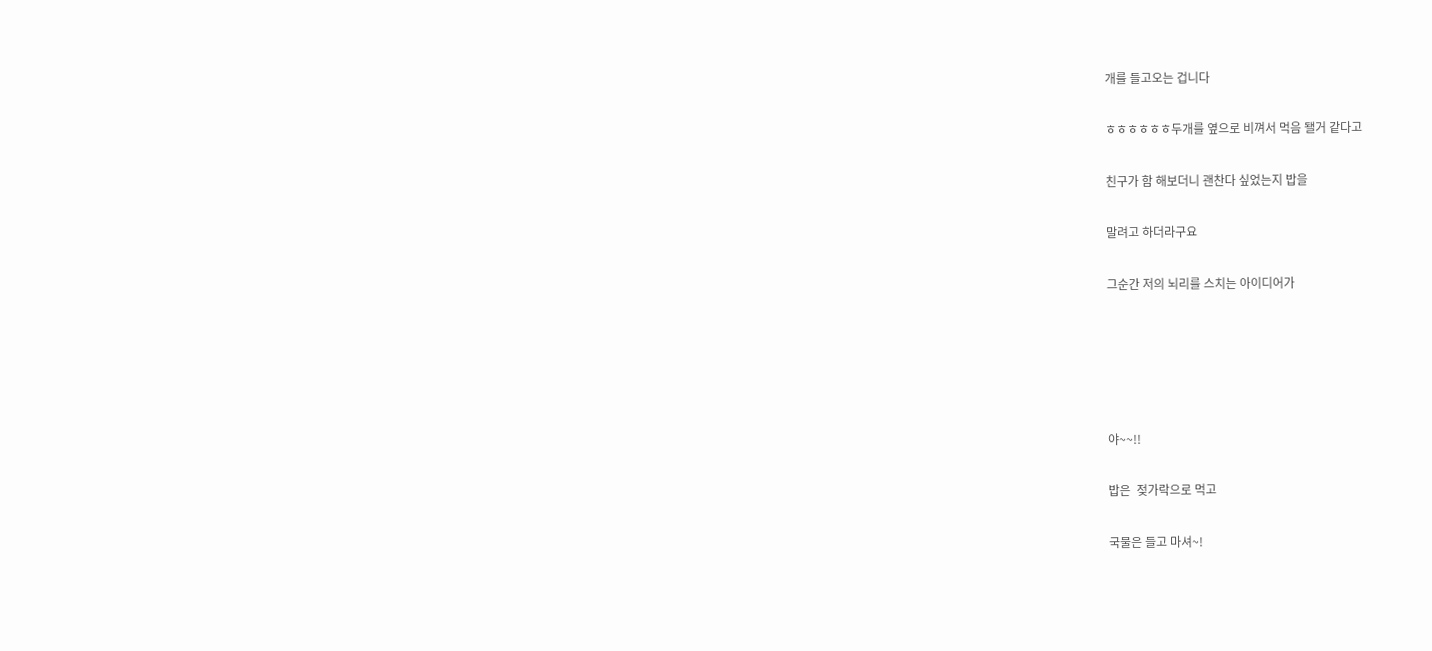개를 들고오는 겁니다

ㅎㅎㅎㅎㅎㅎ두개를 옆으로 비껴서 먹음 됄거 같다고

친구가 함 해보더니 괜찬다 싶었는지 밥을

말려고 하더라구요

그순간 저의 뇌리를 스치는 아이디어가





야~~!!

밥은  젖가락으로 먹고

국물은 들고 마셔~!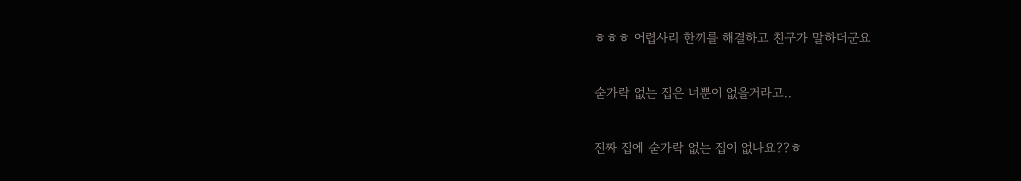ㅎㅎㅎ 어렵사리 한끼를 해결하고 친구가 말하더군요

숟가락 없는 집은 너뿐이 없을거라고..

진짜 집에 숟가락 없는 집이 없나요??ㅎ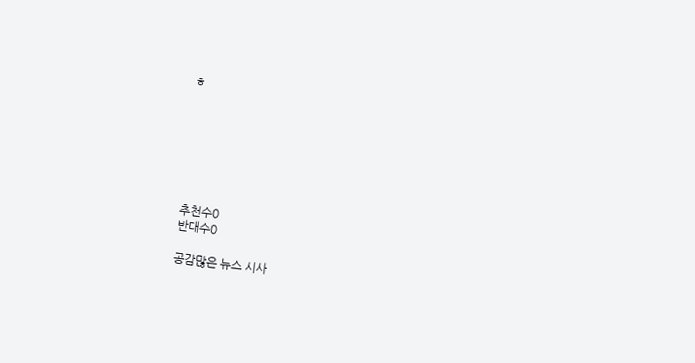ㅎ







추천수0
반대수0

공감많은 뉴스 시사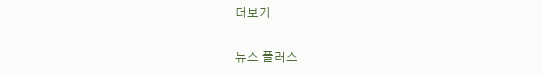더보기

뉴스 플러스